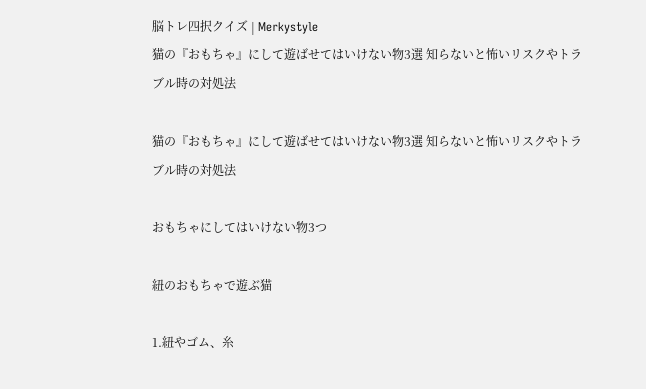脳トレ四択クイズ | Merkystyle
猫の『おもちゃ』にして遊ばせてはいけない物3選 知らないと怖いリスクやトラブル時の対処法

猫の『おもちゃ』にして遊ばせてはいけない物3選 知らないと怖いリスクやトラブル時の対処法

おもちゃにしてはいけない物3つ

紐のおもちゃで遊ぶ猫

1.紐やゴム、糸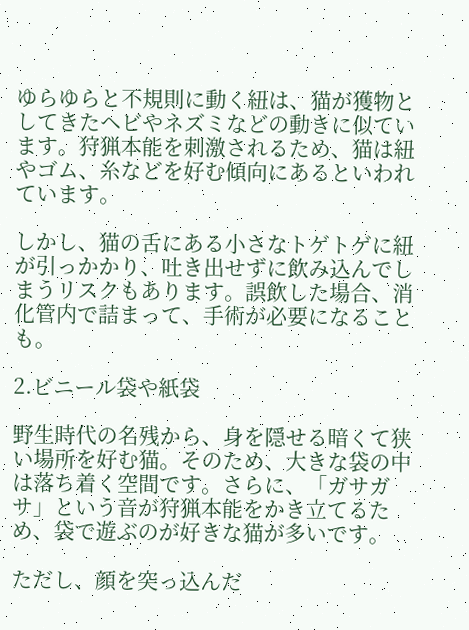ゆらゆらと不規則に動く紐は、猫が獲物としてきたヘビやネズミなどの動きに似ています。狩猟本能を刺激されるため、猫は紐やゴム、糸などを好む傾向にあるといわれています。

しかし、猫の舌にある小さなトゲトゲに紐が引っかかり、吐き出せずに飲み込んでしまうリスクもあります。誤飲した場合、消化管内で詰まって、手術が必要になることも。

2.ビニール袋や紙袋

野生時代の名残から、身を隠せる暗くて狭い場所を好む猫。そのため、大きな袋の中は落ち着く空間です。さらに、「ガサガサ」という音が狩猟本能をかき立てるため、袋で遊ぶのが好きな猫が多いです。

ただし、顔を突っ込んだ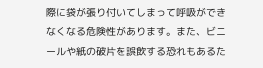際に袋が張り付いてしまって呼吸ができなくなる危険性があります。また、ビニールや紙の破片を誤飲する恐れもあるた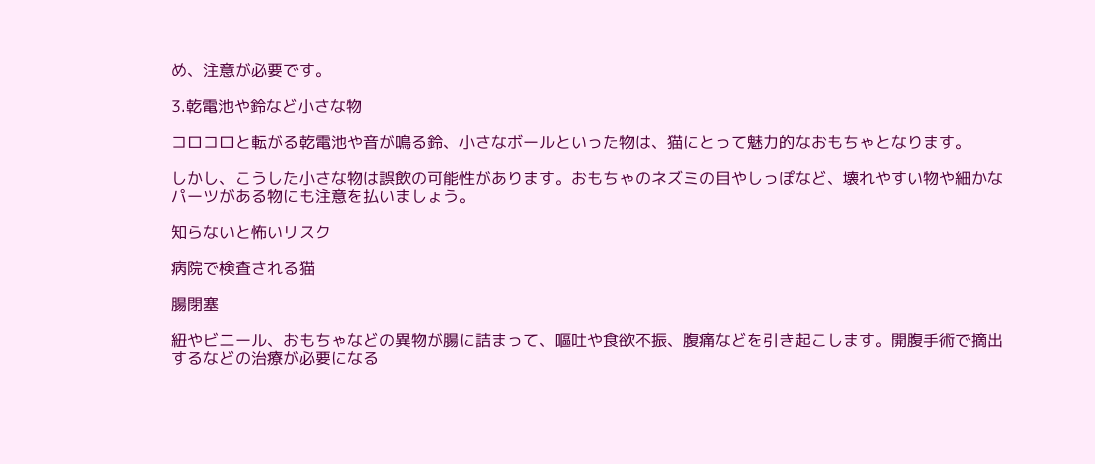め、注意が必要です。

3.乾電池や鈴など小さな物

コロコロと転がる乾電池や音が鳴る鈴、小さなボールといった物は、猫にとって魅力的なおもちゃとなります。

しかし、こうした小さな物は誤飲の可能性があります。おもちゃのネズミの目やしっぽなど、壊れやすい物や細かなパーツがある物にも注意を払いましょう。

知らないと怖いリスク

病院で検査される猫

腸閉塞

紐やビニール、おもちゃなどの異物が腸に詰まって、嘔吐や食欲不振、腹痛などを引き起こします。開腹手術で摘出するなどの治療が必要になる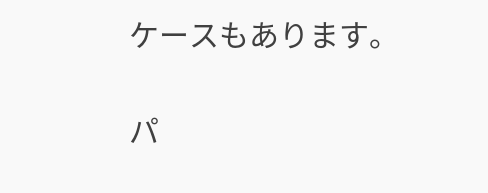ケースもあります。

パ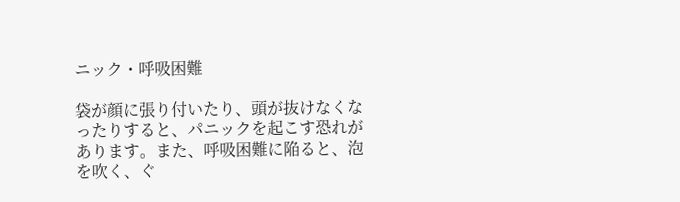ニック・呼吸困難

袋が顔に張り付いたり、頭が抜けなくなったりすると、パニックを起こす恐れがあります。また、呼吸困難に陥ると、泡を吹く、ぐ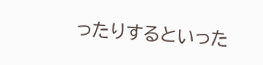ったりするといった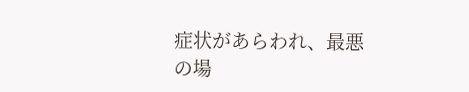症状があらわれ、最悪の場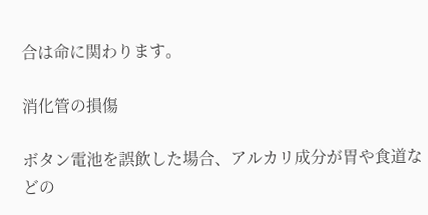合は命に関わります。

消化管の損傷

ボタン電池を誤飲した場合、アルカリ成分が胃や食道などの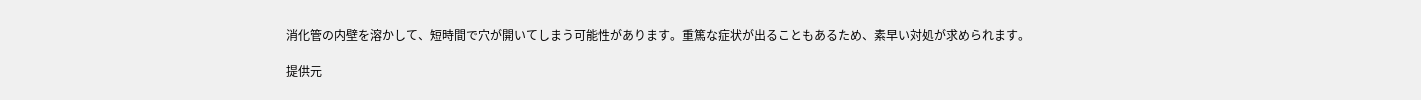消化管の内壁を溶かして、短時間で穴が開いてしまう可能性があります。重篤な症状が出ることもあるため、素早い対処が求められます。

提供元